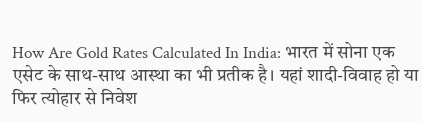How Are Gold Rates Calculated In India: भारत में सोना एक एसेट के साथ-साथ आस्था का भी प्रतीक है। यहां शादी-विवाह हो या फिर त्योहार से निवेश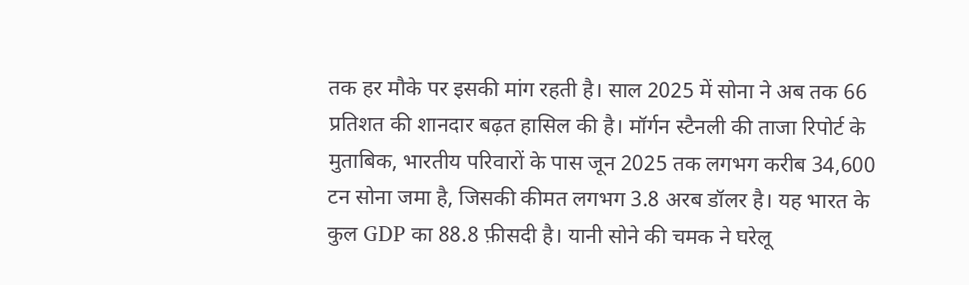तक हर मौके पर इसकी मांग रहती है। साल 2025 में सोना ने अब तक 66 प्रतिशत की शानदार बढ़त हासिल की है। मॉर्गन स्टैनली की ताजा रिपोर्ट के मुताबिक, भारतीय परिवारों के पास जून 2025 तक लगभग करीब 34,600 टन सोना जमा है, जिसकी कीमत लगभग 3.8 अरब डॉलर है। यह भारत के कुल GDP का 88.8 फ़ीसदी है। यानी सोने की चमक ने घरेलू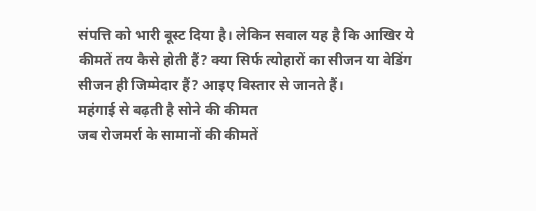संपत्ति को भारी बूस्ट दिया है। लेकिन सवाल यह है कि आखिर ये कीमतें तय कैसे होती हैं? क्या सिर्फ त्योहारों का सीजन या वेडिंग सीजन ही जिम्मेदार हैं? आइए विस्तार से जानते हैं।
महंगाई से बढ़ती है सोने की कीमत
जब रोजमर्रा के सामानों की कीमतें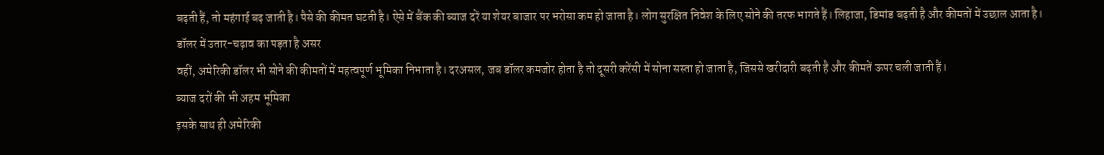बढ़ती हैं, तो महंगाई बढ़ जाती है। पैसे की कीमत घटती है। ऐसे में बैंक की ब्याज दरें या शेयर बाजार पर भरोसा कम हो जाता है। लोग सुरक्षित निवेश के लिए सोने की तरफ भागते हैं। लिहाजा, डिमांड बढ़ती है और कीमतों में उछाल आता है।
डॉलर में उतार-चढ़ाव का पड़ता है असर
वहीं, अमेरिकी डॉलर भी सोने की कीमतों में महत्वपूर्ण भूमिका निभाता है। दरअसल, जब डॉलर कमजोर होता है तो दूसरी करेंसी में सोना सस्ता हो जाता है, जिससे खरीदारी बढ़ती है और कीमतें ऊपर चली जाती हैं।
ब्याज दरों की भी अहम भूमिका
इसके साथ ही अमेरिकी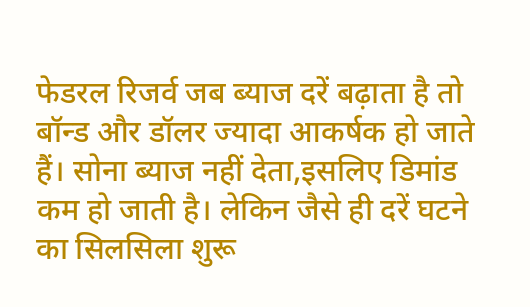फेडरल रिजर्व जब ब्याज दरें बढ़ाता है तो बॉन्ड और डॉलर ज्यादा आकर्षक हो जाते हैं। सोना ब्याज नहीं देता,इसलिए डिमांड कम हो जाती है। लेकिन जैसे ही दरें घटने का सिलसिला शुरू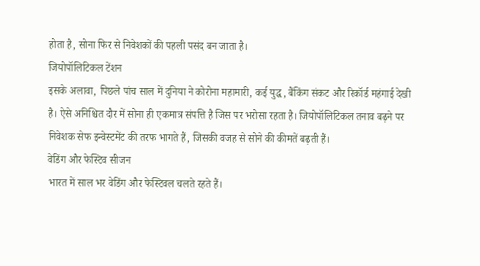होता है, सोना फिर से निवेशकों की पहली पसंद बन जाता है।
जियोपॉलिटिकल टेंशन
इसके अलावा, पिछले पांच साल में दुनिया ने कोरोना महामारी, कई युद्ध, बैंकिंग संकट और रिकॉर्ड महंगाई देखी है। ऐसे अनिश्चित दौर में सोना ही एकमात्र संपत्ति है जिस पर भरोसा रहता है। जियोपॉलिटिकल तनाव बढ़ने पर निवेशक सेफ इन्वेस्टमेंट की तरफ भागते हैं, जिसकी वजह से सोने की कीमतें बढ़ती हैं।
वेडिंग और फेस्टिव सीजन
भारत में साल भर वेडिंग और फेस्टिवल चलते रहते हैं।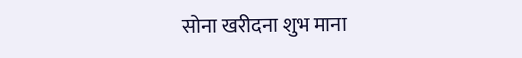सोना खरीदना शुभ माना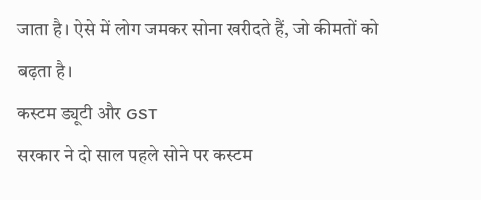जाता है। ऐसे में लोग जमकर सोना खरीदते हैं, जो कीमतों को बढ़ता है।
कस्टम ड्यूटी और GST
सरकार ने दो साल पहले सोने पर कस्टम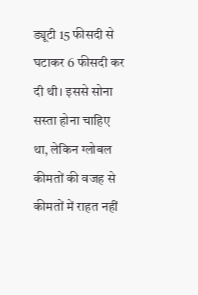ड्यूटी 15 फीसदी से घटाकर 6 फीसदी कर दी थी। इससे सोना सस्ता होना चाहिए था, लेकिन ग्लोबल कीमतों की वजह से कीमतों में राहत नहीं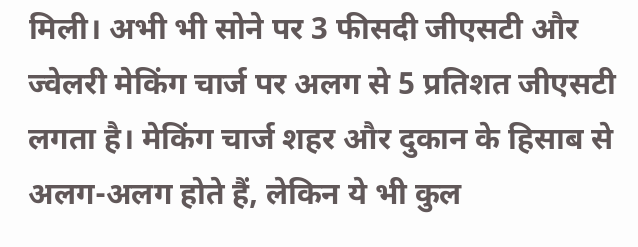मिली। अभी भी सोने पर 3 फीसदी जीएसटी और ज्वेलरी मेकिंग चार्ज पर अलग से 5 प्रतिशत जीएसटी लगता है। मेकिंग चार्ज शहर और दुकान के हिसाब से अलग-अलग होते हैं, लेकिन ये भी कुल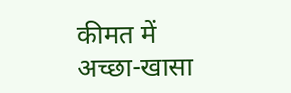कीमत में अच्छा-खासा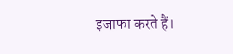इजाफा करते हैं।